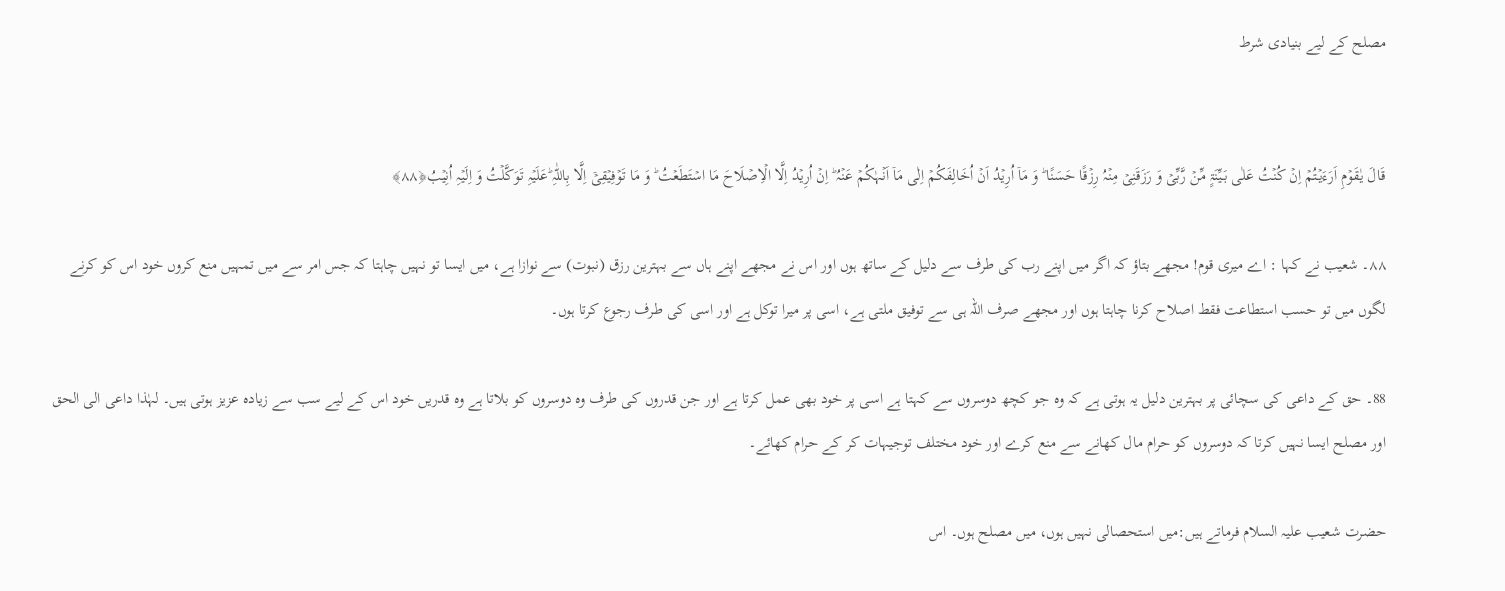مصلح کے لیے بنیادی شرط


قَالَ یٰقَوۡمِ اَرَءَیۡتُمۡ اِنۡ کُنۡتُ عَلٰی بَیِّنَۃٍ مِّنۡ رَّبِّیۡ وَ رَزَقَنِیۡ مِنۡہُ رِزۡقًا حَسَنًا ؕ وَ مَاۤ اُرِیۡدُ اَنۡ اُخَالِفَکُمۡ اِلٰی مَاۤ اَنۡہٰکُمۡ عَنۡہُ ؕ اِنۡ اُرِیۡدُ اِلَّا الۡاِصۡلَاحَ مَا اسۡتَطَعۡتُ ؕ وَ مَا تَوۡفِیۡقِیۡۤ اِلَّا بِاللّٰہِ ؕعَلَیۡہِ تَوَکَّلۡتُ وَ اِلَیۡہِ اُنِیۡبُ﴿۸۸﴾

۸۸۔ شعیب نے کہا : اے میری قوم! مجھے بتاؤ کہ اگر میں اپنے رب کی طرف سے دلیل کے ساتھ ہوں اور اس نے مجھے اپنے ہاں سے بہترین رزق (نبوت) سے نوازا ہے، میں ایسا تو نہیں چاہتا کہ جس امر سے میں تمہیں منع کروں خود اس کو کرنے لگوں میں تو حسب استطاعت فقط اصلاح کرنا چاہتا ہوں اور مجھے صرف اللہ ہی سے توفیق ملتی ہے، اسی پر میرا توکل ہے اور اسی کی طرف رجوع کرتا ہوں۔

88۔ حق کے داعی کی سچائی پر بہترین دلیل یہ ہوتی ہے کہ وہ جو کچھ دوسروں سے کہتا ہے اسی پر خود بھی عمل کرتا ہے اور جن قدروں کی طرف وہ دوسروں کو بلاتا ہے وہ قدریں خود اس کے لیے سب سے زیادہ عزیز ہوتی ہیں۔ لہٰذا داعی الی الحق اور مصلح ایسا نہیں کرتا کہ دوسروں کو حرام مال کھانے سے منع کرے اور خود مختلف توجیہات کر کے حرام کھائے۔

حضرت شعیب علیہ السلام فرماتے ہیں:میں استحصالی نہیں ہوں، میں مصلح ہوں۔ اس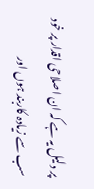پر دلیل یہ ہے کہ ان اصلاحی اقدار پر خود سب سے زیادہ کاربند ہوں اور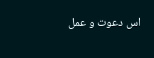اس دعوت و عمل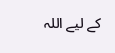کے لیے اللہ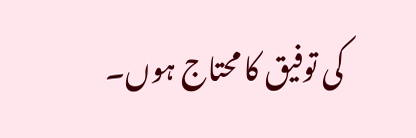کی توفیق کا محتاج ہوں۔